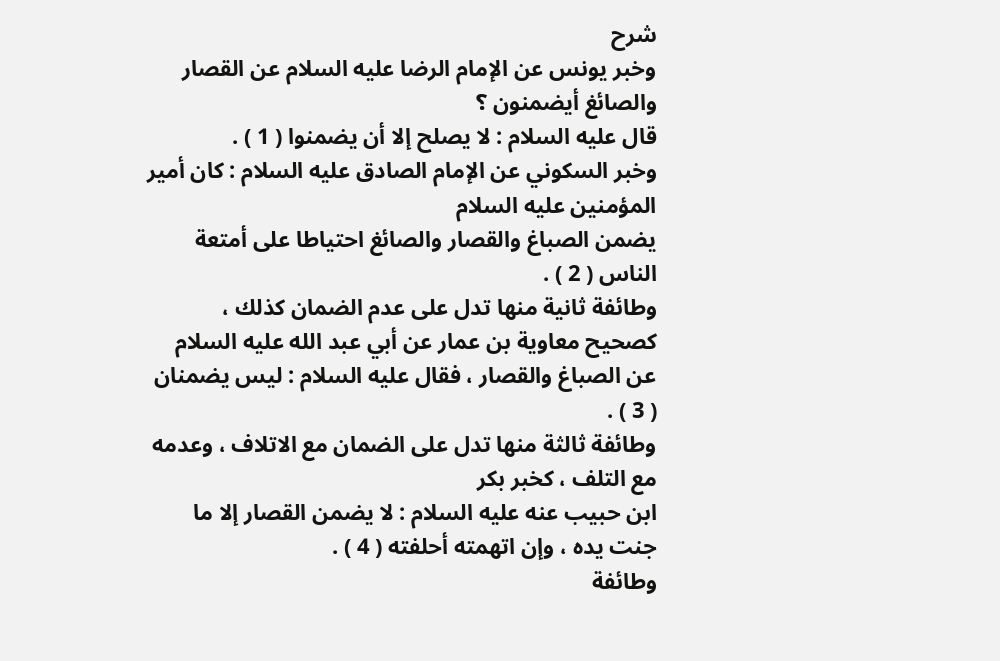شرح
وخبر يونس عن الإمام الرضا عليه السلام عن القصار والصائغ أيضمنون ؟
قال عليه السلام : لا يصلح إلا أن يضمنوا ( 1 ) .
وخبر السكوني عن الإمام الصادق عليه السلام : كان أمير المؤمنين عليه السلام
يضمن الصباغ والقصار والصائغ احتياطا على أمتعة الناس ( 2 ) .
وطائفة ثانية منها تدل على عدم الضمان كذلك ، كصحيح معاوية بن عمار عن أبي عبد الله عليه السلام عن الصباغ والقصار ، فقال عليه السلام : ليس يضمنان ( 3 ) .
وطائفة ثالثة منها تدل على الضمان مع الاتلاف ، وعدمه مع التلف ، كخبر بكر
ابن حبيب عنه عليه السلام : لا يضمن القصار إلا ما جنت يده ، وإن اتهمته أحلفته ( 4 ) .
وطائفة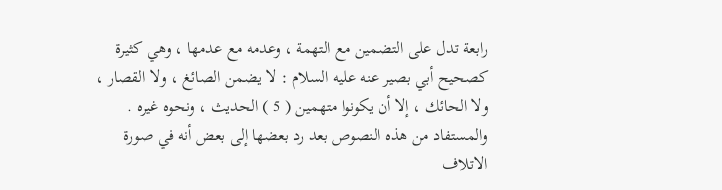رابعة تدل على التضمين مع التهمة ، وعدمه مع عدمها ، وهي كثيرة
كصحيح أبي بصير عنه عليه السلام : لا يضمن الصائغ ، ولا القصار ، ولا الحائك ، إلا أن يكونوا متهمين ( 5 ) الحديث ، ونحوه غيره .
والمستفاد من هذه النصوص بعد رد بعضها إلى بعض أنه في صورة الاتلاف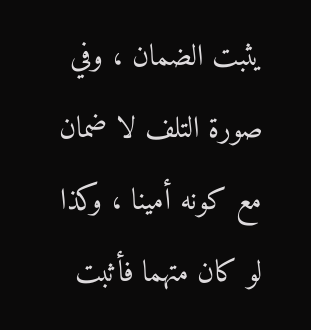يثبت الضمان ، وفي صورة التلف لا ضمان مع كونه أمينا ، وكذا لو كان متهما فأثبت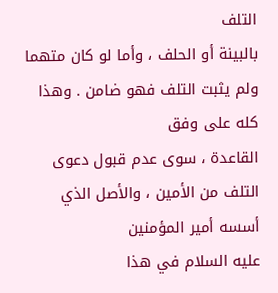التلف
بالبينة أو الحلف ، وأما لو كان متهما ولم يثبت التلف فهو ضامن . وهذا كله على وفق
القاعدة ، سوى عدم قبول دعوى التلف من الأمين ، والأصل الذي أسسه أمير المؤمنين
عليه السلام في هذا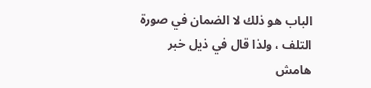الباب هو ذلك لا الضمان في صورة التلف ، ولذا قال في ذيل خبر
هامش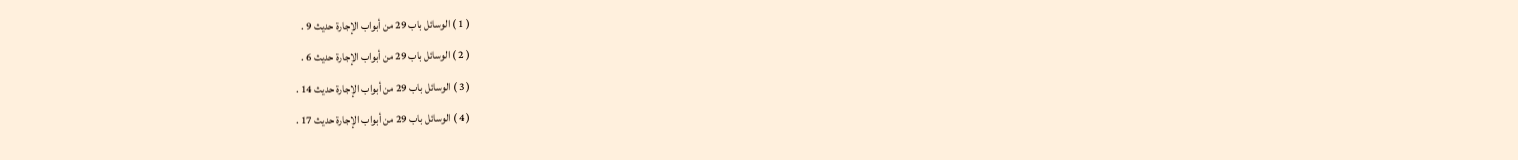( 1 ) الوسائل باب 29 من أبواب الإجارة حديث 9 .
( 2 ) الوسائل باب 29 من أبواب الإجارة حديث 6 .
( 3 ) الوسائل باب 29 من أبواب الإجارة حديث 14 .
( 4 ) الوسائل باب 29 من أبواب الإجارة حديث 17 .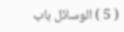( 5 ) الوسائل باب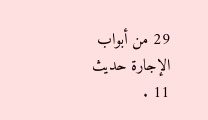29 من أبواب الإجارة حديث 11 .